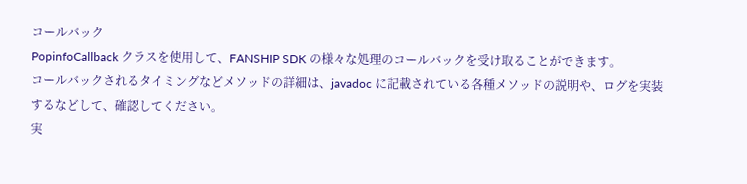コールバック
PopinfoCallback クラスを使用して、FANSHIP SDK の様々な処理のコールバックを受け取ることができます。
コールバックされるタイミングなどメソッドの詳細は、javadoc に記載されている各種メソッドの説明や、ログを実装するなどして、確認してください。
実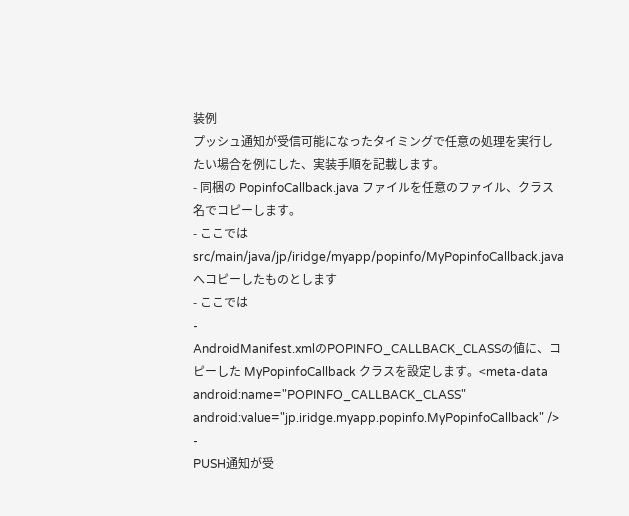装例
プッシュ通知が受信可能になったタイミングで任意の処理を実行したい場合を例にした、実装手順を記載します。
- 同梱の PopinfoCallback.java ファイルを任意のファイル、クラス名でコピーします。
- ここでは
src/main/java/jp/iridge/myapp/popinfo/MyPopinfoCallback.javaへコピーしたものとします
- ここでは
-
AndroidManifest.xmlのPOPINFO_CALLBACK_CLASSの値に、コピーした MyPopinfoCallback クラスを設定します。<meta-data android:name="POPINFO_CALLBACK_CLASS" android:value="jp.iridge.myapp.popinfo.MyPopinfoCallback" /> -
PUSH通知が受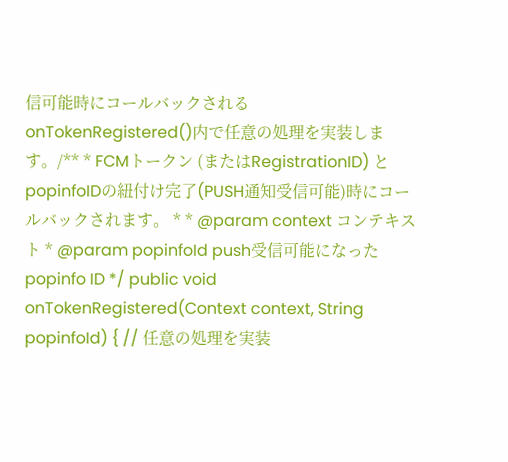信可能時にコールバックされる
onTokenRegistered()内で任意の処理を実装します。/** * FCMトークン (またはRegistrationID) とpopinfoIDの紐付け完了(PUSH通知受信可能)時にコールバックされます。 * * @param context コンテキスト * @param popinfoId push受信可能になったpopinfo ID */ public void onTokenRegistered(Context context, String popinfoId) { // 任意の処理を実装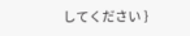してください }